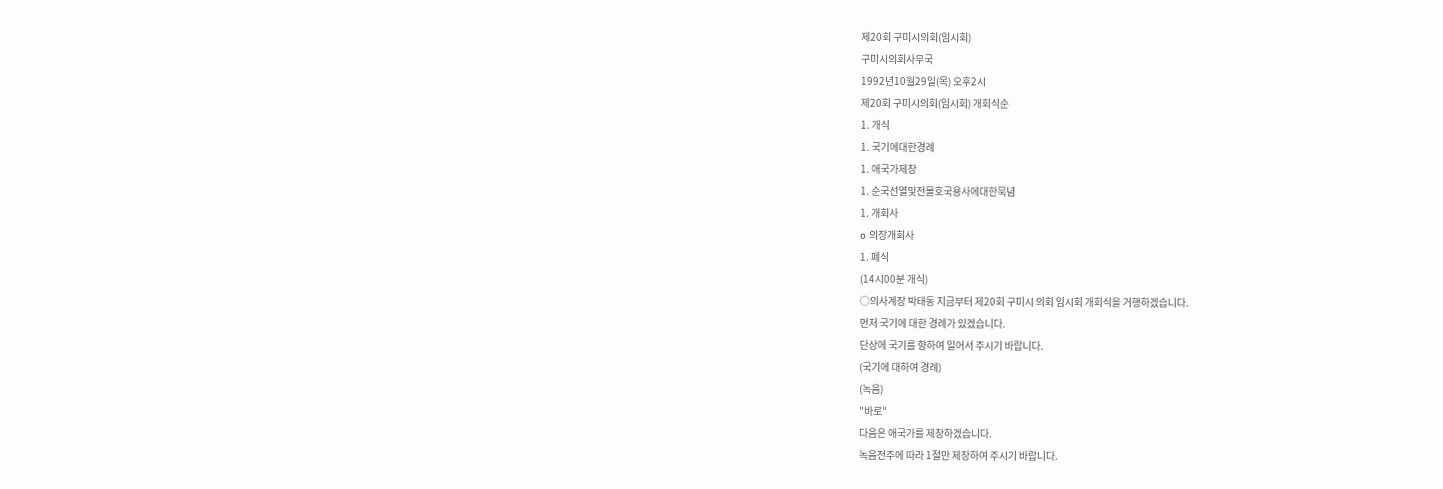제20회 구미시의회(임시회)
구미시의회사무국
1992년10월29일(목) 오후2시
제20회 구미시의회(임시회) 개회식순
1. 개식
1. 국기에대한경례
1. 애국가제창
1. 순국선열및전몰호국용사에대한묵념
1. 개회사
o 의장개회사
1. 폐식
(14시00분 개식)
○의사계장 박태동 지금부터 제20회 구미시 의회 임시회 개회식을 거행하겠습니다.
먼저 국기에 대한 경례가 있겠습니다.
단상에 국기를 향하여 일어서 주시기 바랍니다.
(국기에 대하여 경례)
(녹음)
"바로"
다음은 애국가를 제창하겠습니다.
녹음전주에 따라 1절만 제창하여 주시기 바랍니다.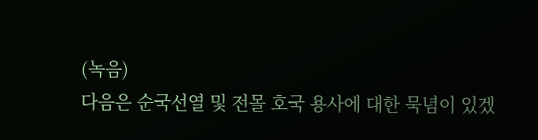(녹음)
다음은 순국선열 및 전몰 호국 용사에 대한 묵념이 있겠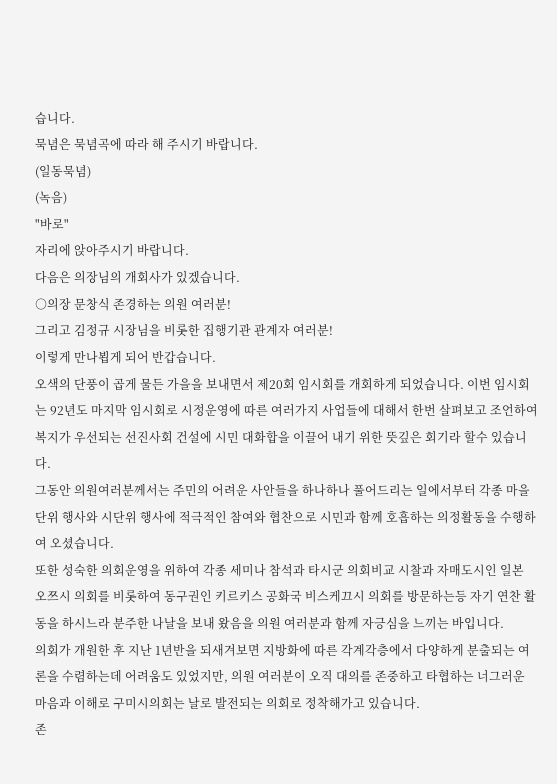습니다.
묵념은 묵념곡에 따라 해 주시기 바랍니다.
(일동묵념)
(녹음)
"바로"
자리에 앉아주시기 바랍니다.
다음은 의장님의 개회사가 있겠습니다.
○의장 문창식 존경하는 의원 여러분!
그리고 김정규 시장님을 비롯한 집행기관 관계자 여러분!
이렇게 만나뵙게 되어 반갑습니다.
오색의 단풍이 곱게 물든 가을을 보내면서 제20회 임시회를 개회하게 되었습니다. 이번 임시회는 92년도 마지막 임시회로 시정운영에 따른 여러가지 사업들에 대해서 한번 살펴보고 조언하여 복지가 우선되는 선진사회 건설에 시민 대화합을 이끌어 내기 위한 뜻깊은 회기라 할수 있습니다.
그동안 의원여러분께서는 주민의 어려운 사안들을 하나하나 풀어드리는 일에서부터 각종 마을단위 행사와 시단위 행사에 적극적인 참여와 협찬으로 시민과 함께 호흡하는 의정활동을 수행하여 오셨습니다.
또한 성숙한 의회운영을 위하여 각종 세미나 참석과 타시군 의회비교 시찰과 자매도시인 일본 오쯔시 의회를 비롯하여 동구권인 키르키스 공화국 비스케끄시 의회를 방문하는등 자기 연찬 활동을 하시느라 분주한 나날을 보내 왔음을 의원 여러분과 함께 자긍심을 느끼는 바입니다.
의회가 개원한 후 지난 1년반을 되새겨보면 지방화에 따른 각계각층에서 다양하게 분출되는 여론을 수렴하는데 어려움도 있었지만, 의원 여러분이 오직 대의를 존중하고 타협하는 너그러운 마음과 이해로 구미시의회는 날로 발전되는 의회로 정착해가고 있습니다.
존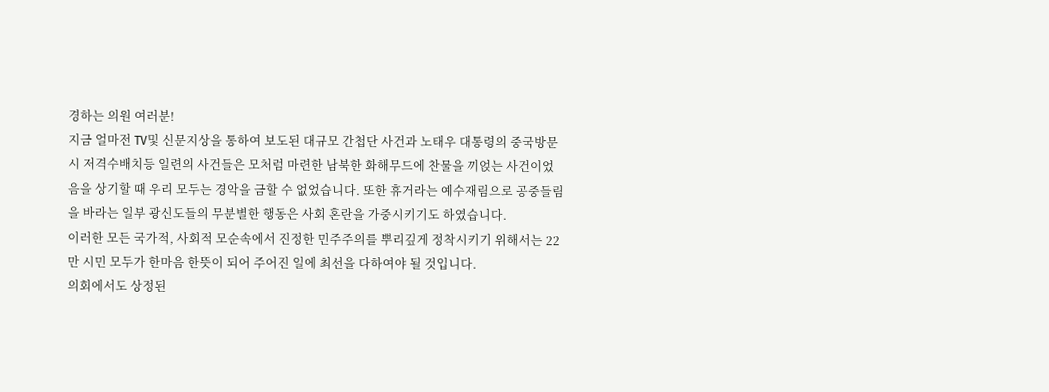경하는 의원 여러분!
지금 얼마전 TV및 신문지상을 통하여 보도된 대규모 간첩단 사건과 노태우 대통령의 중국방문시 저격수배치등 일련의 사건들은 모처럼 마련한 남북한 화해무드에 찬물을 끼얹는 사건이었음을 상기할 때 우리 모두는 경악을 금할 수 없었습니다. 또한 휴거라는 예수재림으로 공중들림을 바라는 일부 광신도들의 무분별한 행동은 사회 혼란을 가중시키기도 하였습니다.
이러한 모든 국가적, 사회적 모순속에서 진정한 민주주의를 뿌리깊게 정착시키기 위해서는 22만 시민 모두가 한마음 한뜻이 되어 주어진 일에 최선을 다하여야 될 것입니다.
의회에서도 상정된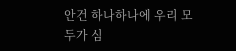안건 하나하나에 우리 모두가 심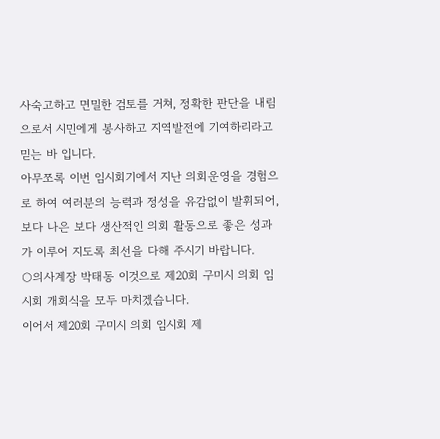사숙고하고 면밀한 검토를 거쳐, 정확한 판단을 내림으로서 시민에게 봉사하고 지역발전에 기여하리라고 믿는 바 입니다.
아무쪼록 이번 임시회기에서 지난 의회운영을 경험으로 하여 여러분의 능력과 정성을 유감없이 발휘되어, 보다 나은 보다 생산적인 의회 활동으로 좋은 성과가 이루어 지도록 최선을 다해 주시기 바랍니다.
○의사계장 박태동 이것으로 제20회 구미시 의회 임시회 개회식을 모두 마치겠습니다.
이어서 제20회 구미시 의회 임시회 제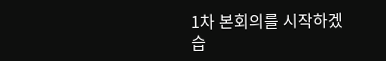1차 본회의를 시작하겠습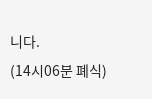니다.
(14시06분 폐식)